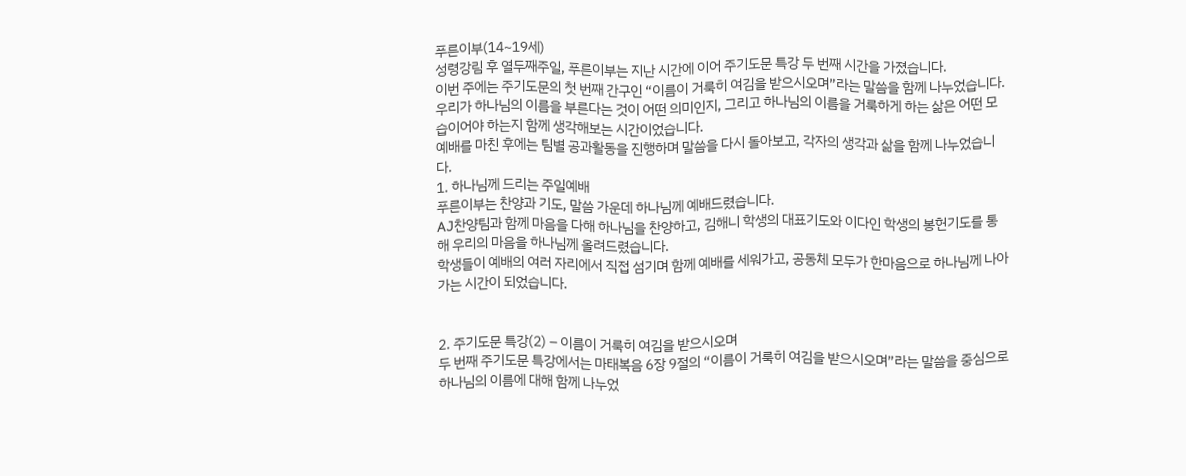푸른이부(14~19세)
성령강림 후 열두째주일, 푸른이부는 지난 시간에 이어 주기도문 특강 두 번째 시간을 가졌습니다.
이번 주에는 주기도문의 첫 번째 간구인 “이름이 거룩히 여김을 받으시오며”라는 말씀을 함께 나누었습니다. 우리가 하나님의 이름을 부른다는 것이 어떤 의미인지, 그리고 하나님의 이름을 거룩하게 하는 삶은 어떤 모습이어야 하는지 함께 생각해보는 시간이었습니다.
예배를 마친 후에는 팀별 공과활동을 진행하며 말씀을 다시 돌아보고, 각자의 생각과 삶을 함께 나누었습니다.
1. 하나님께 드리는 주일예배
푸른이부는 찬양과 기도, 말씀 가운데 하나님께 예배드렸습니다.
AJ찬양팀과 함께 마음을 다해 하나님을 찬양하고, 김해니 학생의 대표기도와 이다인 학생의 봉헌기도를 통해 우리의 마음을 하나님께 올려드렸습니다.
학생들이 예배의 여러 자리에서 직접 섬기며 함께 예배를 세워가고, 공동체 모두가 한마음으로 하나님께 나아가는 시간이 되었습니다.


2. 주기도문 특강(2) – 이름이 거룩히 여김을 받으시오며
두 번째 주기도문 특강에서는 마태복음 6장 9절의 “이름이 거룩히 여김을 받으시오며”라는 말씀을 중심으로 하나님의 이름에 대해 함께 나누었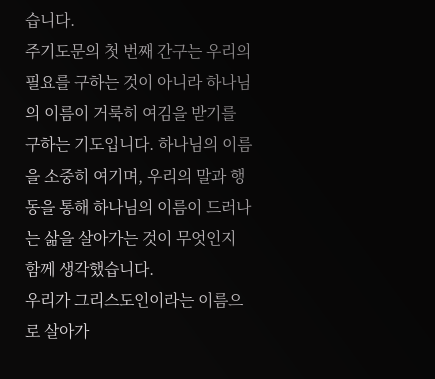습니다.
주기도문의 첫 번째 간구는 우리의 필요를 구하는 것이 아니라 하나님의 이름이 거룩히 여김을 받기를 구하는 기도입니다. 하나님의 이름을 소중히 여기며, 우리의 말과 행동을 통해 하나님의 이름이 드러나는 삶을 살아가는 것이 무엇인지 함께 생각했습니다.
우리가 그리스도인이라는 이름으로 살아가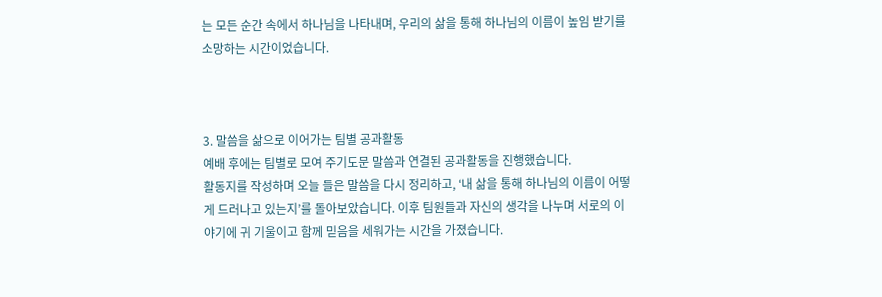는 모든 순간 속에서 하나님을 나타내며, 우리의 삶을 통해 하나님의 이름이 높임 받기를 소망하는 시간이었습니다.



3. 말씀을 삶으로 이어가는 팀별 공과활동
예배 후에는 팀별로 모여 주기도문 말씀과 연결된 공과활동을 진행했습니다.
활동지를 작성하며 오늘 들은 말씀을 다시 정리하고, ‘내 삶을 통해 하나님의 이름이 어떻게 드러나고 있는지’를 돌아보았습니다. 이후 팀원들과 자신의 생각을 나누며 서로의 이야기에 귀 기울이고 함께 믿음을 세워가는 시간을 가졌습니다.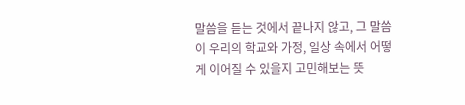말씀을 듣는 것에서 끝나지 않고, 그 말씀이 우리의 학교와 가정, 일상 속에서 어떻게 이어질 수 있을지 고민해보는 뜻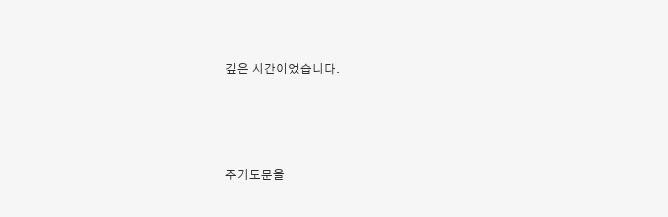깊은 시간이었습니다.




주기도문을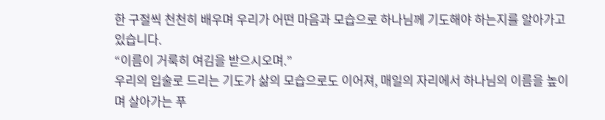한 구절씩 천천히 배우며 우리가 어떤 마음과 모습으로 하나님께 기도해야 하는지를 알아가고 있습니다.
“이름이 거룩히 여김을 받으시오며.”
우리의 입술로 드리는 기도가 삶의 모습으로도 이어져, 매일의 자리에서 하나님의 이름을 높이며 살아가는 푸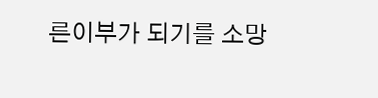른이부가 되기를 소망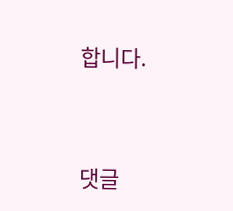합니다.




댓글